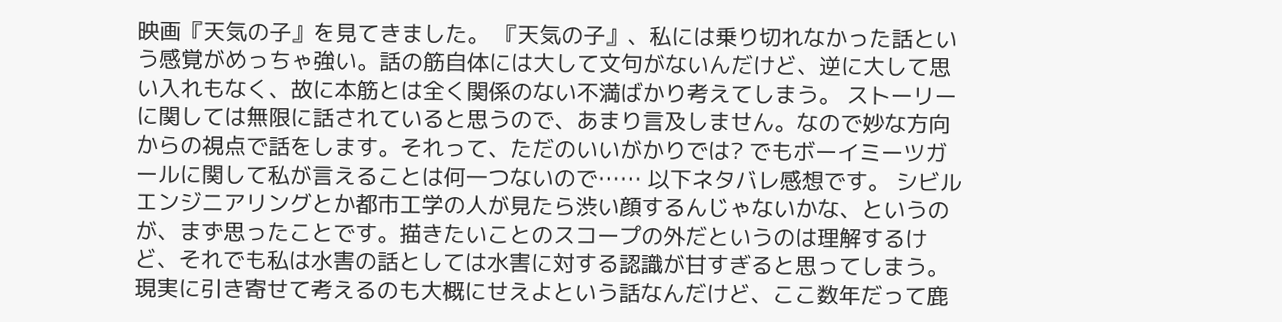映画『天気の子』を見てきました。 『天気の子』、私には乗り切れなかった話という感覚がめっちゃ強い。話の筋自体には大して文句がないんだけど、逆に大して思い入れもなく、故に本筋とは全く関係のない不満ばかり考えてしまう。 ストーリーに関しては無限に話されていると思うので、あまり言及しません。なので妙な方向からの視点で話をします。それって、ただのいいがかりでは? でもボーイミーツガールに関して私が言えることは何一つないので…… 以下ネタバレ感想です。 シビルエンジニアリングとか都市工学の人が見たら渋い顔するんじゃないかな、というのが、まず思ったことです。描きたいことのスコープの外だというのは理解するけど、それでも私は水害の話としては水害に対する認識が甘すぎると思ってしまう。 現実に引き寄せて考えるのも大概にせえよという話なんだけど、ここ数年だって鹿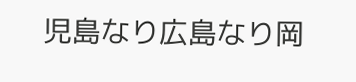児島なり広島なり岡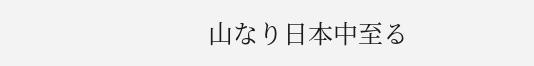山なり日本中至る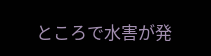ところで水害が発